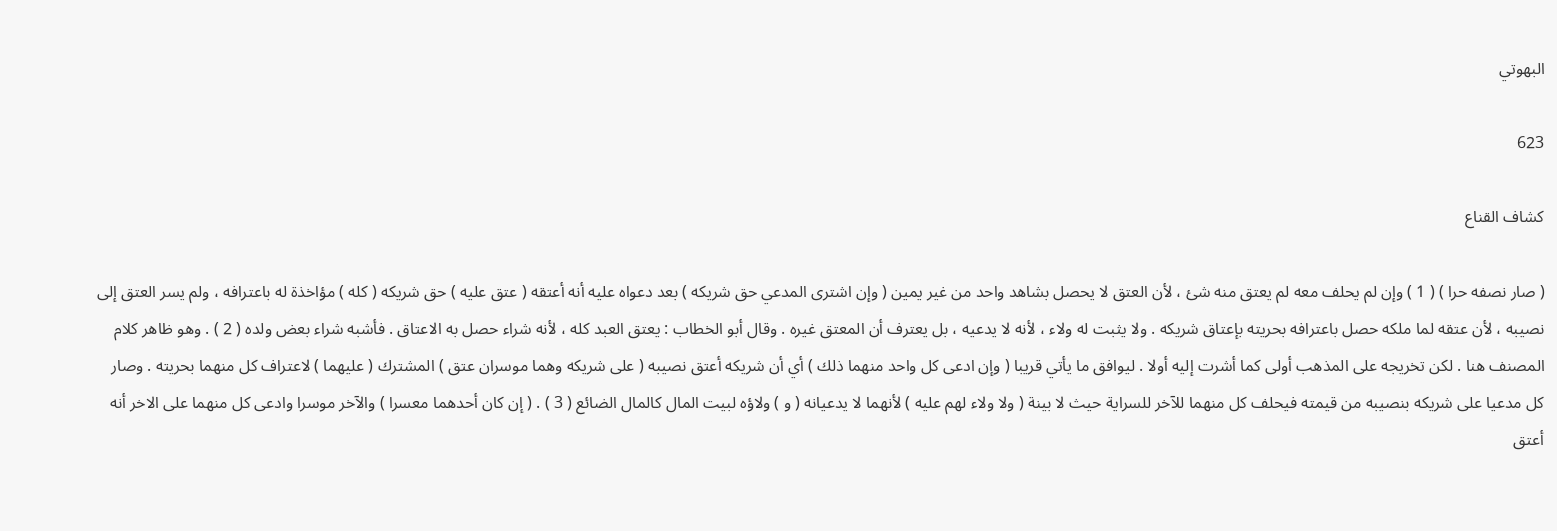البهوتي

623

كشاف القناع

( صار نصفه حرا ) ( 1 ) وإن لم يحلف معه لم يعتق منه شئ ، لأن العتق لا يحصل بشاهد واحد من غير يمين ( وإن اشترى المدعي حق شريكه ) بعد دعواه عليه أنه أعتقه ( عتق عليه ) حق شريكه ( كله ) مؤاخذة له باعترافه ، ولم يسر العتق إلى نصيبه ، لأن عتقه لما ملكه حصل باعترافه بحريته بإعتاق شريكه . ولا يثبت له ولاء ، لأنه لا يدعيه ، بل يعترف أن المعتق غيره . وقال أبو الخطاب : يعتق العبد كله ، لأنه شراء حصل به الاعتاق . فأشبه شراء بعض ولده ( 2 ) . وهو ظاهر كلام المصنف هنا . لكن تخريجه على المذهب أولى كما أشرت إليه أولا . ليوافق ما يأتي قريبا ( وإن ادعى كل واحد منهما ذلك ) أي أن شريكه أعتق نصيبه ( على شريكه وهما موسران عتق ) المشترك ( عليهما ) لاعتراف كل منهما بحريته . وصار كل مدعيا على شريكه بنصيبه من قيمته فيحلف كل منهما للآخر للسراية حيث لا بينة ( ولا ولاء لهم عليه ) لأنهما لا يدعيانه ( و ) ولاؤه لبيت المال كالمال الضائع ( 3 ) . ( إن كان أحدهما معسرا ) والآخر موسرا وادعى كل منهما على الاخر أنه أعتق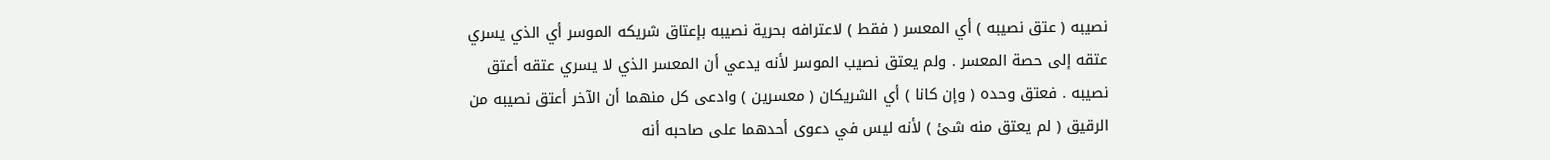نصيبه ( عتق نصيبه ) أي المعسر ( فقط ) لاعترافه بحرية نصيبه بإعتاق شريكه الموسر أي الذي يسري عتقه إلى حصة المعسر . ولم يعتق نصيب الموسر لأنه يدعي أن المعسر الذي لا يسري عتقه أعتق نصيبه . فعتق وحده ( وإن كانا ) أي الشريكان ( معسرين ) وادعى كل منهما أن الآخر أعتق نصيبه من الرقيق ( لم يعتق منه شئ ) لأنه ليس في دعوى أحدهما على صاحبه أنه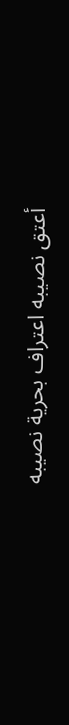أعتق نصيبه اعتراف بحرية نصيبه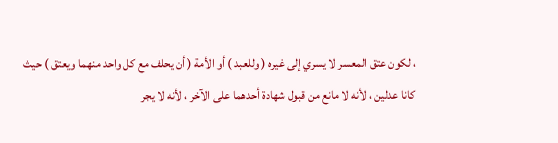، لكون عتق المعسر لا يسري إلى غيره ( وللعبد ) أو الأمة ( أن يحلف مع كل واحد منهما ويعتق ) حيث كانا عدلين ، لأنه لا مانع من قبول شهادة أحدهما على الآخر ، لأنه لا يجر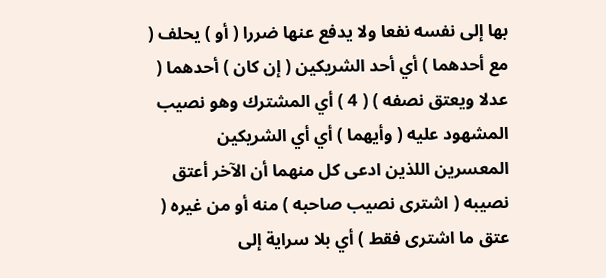بها إلى نفسه نفعا ولا يدفع عنها ضررا ( أو ) يحلف ( مع أحدهما ) أي أحد الشريكين ( إن كان ) أحدهما ( عدلا ويعتق نصفه ) ( 4 ) أي المشترك وهو نصيب المشهود عليه ( وأيهما ) أي أي الشريكين المعسرين اللذين ادعى كل منهما أن الآخر أعتق نصيبه ( اشترى نصيب صاحبه ) منه أو من غيره ( عتق ما اشترى فقط ) أي بلا سراية إلى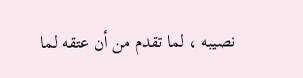نصيبه ، لما تقدم من أن عتقه لما